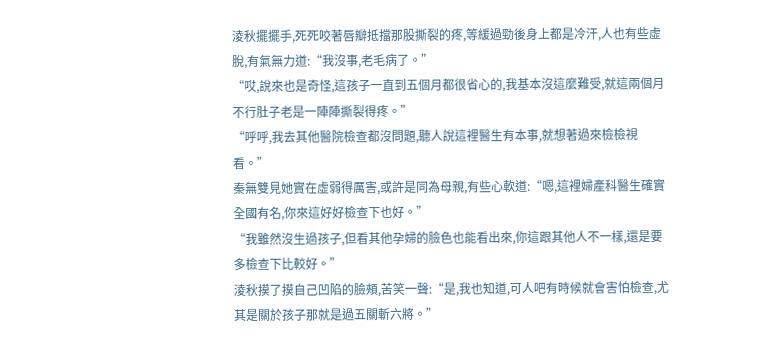淩秋擺擺手,死死咬著唇瓣抵擋那股撕裂的疼,等緩過勁後身上都是冷汗,人也有些虛脫,有氣無力道:“我沒事,老毛病了。”
“哎,說來也是奇怪,這孩子一直到五個月都很省心的,我基本沒這麼難受,就這兩個月不行肚子老是一陣陣撕裂得疼。”
“呼呼,我去其他醫院檢查都沒問題,聽人說這裡醫生有本事,就想著過來檢檢視看。”
秦無雙見她實在虛弱得厲害,或許是同為母親,有些心軟道:“嗯,這裡婦產科醫生確實全國有名,你來這好好檢查下也好。”
“我雖然沒生過孩子,但看其他孕婦的臉色也能看出來,你這跟其他人不一樣,還是要多檢查下比較好。”
淩秋摸了摸自己凹陷的臉頰,苦笑一聲:“是,我也知道,可人吧有時候就會害怕檢查,尤其是關於孩子那就是過五關斬六將。”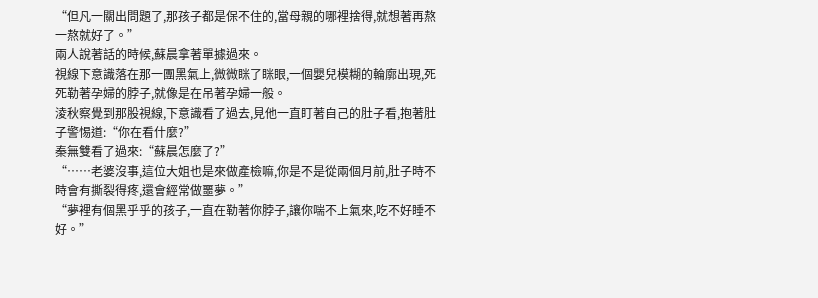“但凡一關出問題了,那孩子都是保不住的,當母親的哪裡捨得,就想著再熬一熬就好了。”
兩人說著話的時候,蘇晨拿著單據過來。
視線下意識落在那一團黑氣上,微微眯了眯眼,一個嬰兒模糊的輪廓出現,死死勒著孕婦的脖子,就像是在吊著孕婦一般。
淩秋察覺到那股視線,下意識看了過去,見他一直盯著自己的肚子看,抱著肚子警惕道:“你在看什麼?”
秦無雙看了過來:“蘇晨怎麼了?”
“……老婆沒事,這位大姐也是來做產檢嘛,你是不是從兩個月前,肚子時不時會有撕裂得疼,還會經常做噩夢。”
“夢裡有個黑乎乎的孩子,一直在勒著你脖子,讓你喘不上氣來,吃不好睡不好。”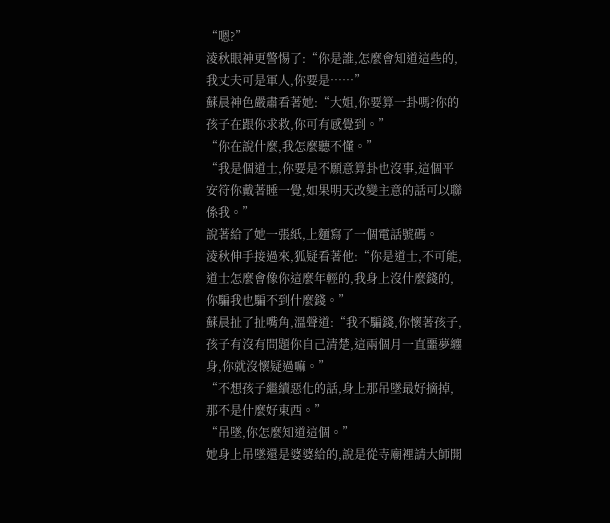“嗯?”
淩秋眼神更警惕了:“你是誰,怎麼會知道這些的,我丈夫可是軍人,你要是……”
蘇晨神色嚴肅看著她:“大姐,你要算一卦嗎?你的孩子在跟你求救,你可有感覺到。”
“你在說什麼,我怎麼聽不懂。”
“我是個道士,你要是不願意算卦也沒事,這個平安符你戴著睡一覺,如果明天改變主意的話可以聯係我。”
說著給了她一張紙,上麵寫了一個電話號碼。
淩秋伸手接過來,狐疑看著他:“你是道士,不可能,道士怎麼會像你這麼年輕的,我身上沒什麼錢的,你騙我也騙不到什麼錢。”
蘇晨扯了扯嘴角,溫聲道:“我不騙錢,你懷著孩子,孩子有沒有問題你自己清楚,這兩個月一直噩夢纏身,你就沒懷疑過嘛。”
“不想孩子繼續惡化的話,身上那吊墜最好摘掉,那不是什麼好東西。”
“吊墜,你怎麼知道這個。”
她身上吊墜還是婆婆給的,說是從寺廟裡請大師開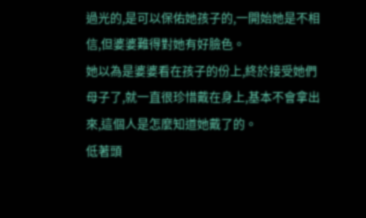過光的,是可以保佑她孩子的,一開始她是不相信,但婆婆難得對她有好臉色。
她以為是婆婆看在孩子的份上,終於接受她們母子了,就一直很珍惜戴在身上,基本不會拿出來,這個人是怎麼知道她戴了的。
低著頭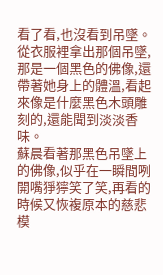看了看,也沒看到吊墜。
從衣服裡拿出那個吊墜,那是一個黑色的佛像,還帶著她身上的體溫,看起來像是什麼黑色木頭雕刻的,還能聞到淡淡香味。
蘇晨看著那黑色吊墜上的佛像,似乎在一瞬間咧開嘴猙獰笑了笑,再看的時候又恢複原本的慈悲模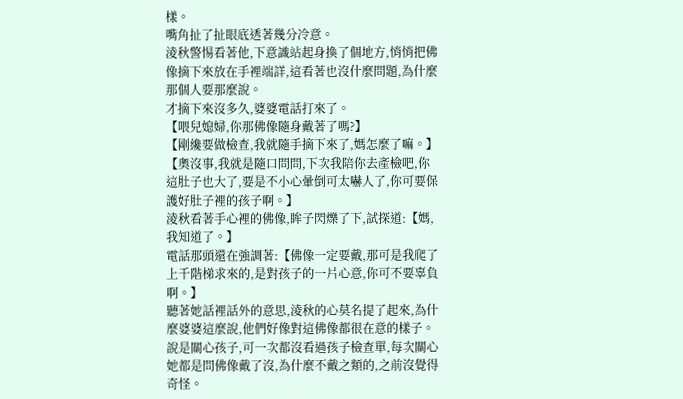樣。
嘴角扯了扯眼底透著幾分冷意。
淩秋警惕看著他,下意識站起身換了個地方,悄悄把佛像摘下來放在手裡端詳,這看著也沒什麼問題,為什麼那個人要那麼說。
才摘下來沒多久,婆婆電話打來了。
【喂兒媳婦,你那佛像隨身戴著了嗎?】
【剛纔要做檢查,我就隨手摘下來了,媽怎麼了嘛。】
【奧沒事,我就是隨口問問,下次我陪你去產檢吧,你這肚子也大了,要是不小心暈倒可太嚇人了,你可要保護好肚子裡的孩子啊。】
淩秋看著手心裡的佛像,眸子閃爍了下,試探道:【媽,我知道了。】
電話那頭還在強調著:【佛像一定要戴,那可是我爬了上千階梯求來的,是對孩子的一片心意,你可不要辜負啊。】
聽著她話裡話外的意思,淩秋的心莫名提了起來,為什麼婆婆這麼說,他們好像對這佛像都很在意的樣子。
說是關心孩子,可一次都沒看過孩子檢查單,每次關心她都是問佛像戴了沒,為什麼不戴之類的,之前沒覺得奇怪。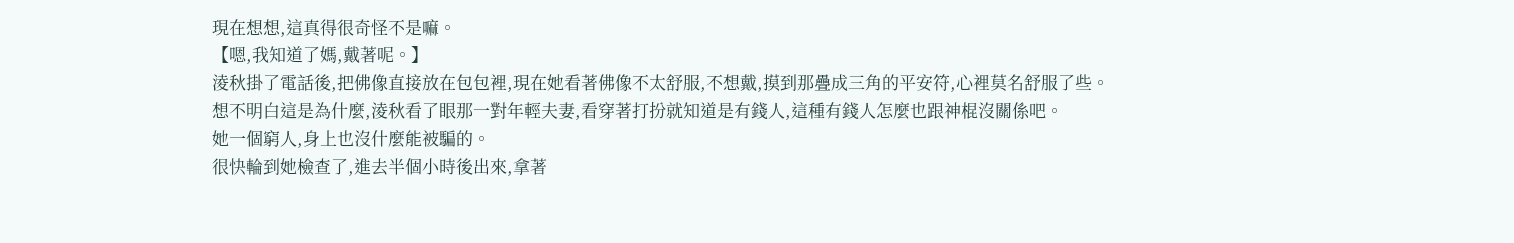現在想想,這真得很奇怪不是嘛。
【嗯,我知道了媽,戴著呢。】
淩秋掛了電話後,把佛像直接放在包包裡,現在她看著佛像不太舒服,不想戴,摸到那疊成三角的平安符,心裡莫名舒服了些。
想不明白這是為什麼,淩秋看了眼那一對年輕夫妻,看穿著打扮就知道是有錢人,這種有錢人怎麼也跟神棍沒關係吧。
她一個窮人,身上也沒什麼能被騙的。
很快輪到她檢查了,進去半個小時後出來,拿著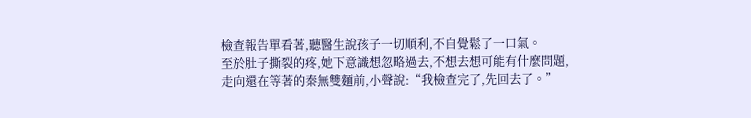檢查報告單看著,聽醫生說孩子一切順利,不自覺鬆了一口氣。
至於肚子撕裂的疼,她下意識想忽略過去,不想去想可能有什麼問題,走向還在等著的秦無雙麵前,小聲說:“我檢查完了,先回去了。”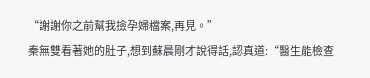“謝謝你之前幫我撿孕婦檔案,再見。”
秦無雙看著她的肚子,想到蘇晨剛才說得話,認真道:“醫生能檢查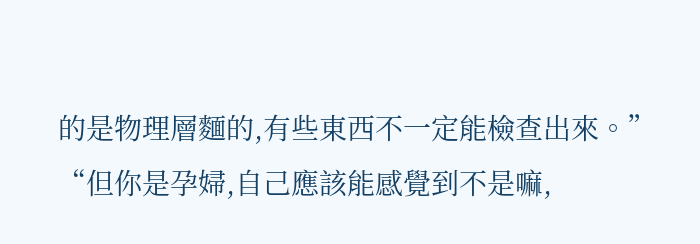的是物理層麵的,有些東西不一定能檢查出來。”
“但你是孕婦,自己應該能感覺到不是嘛,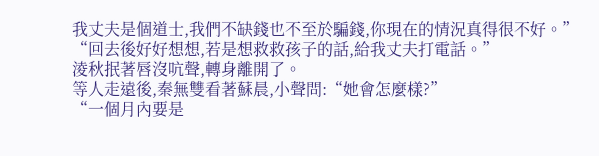我丈夫是個道士,我們不缺錢也不至於騙錢,你現在的情況真得很不好。”
“回去後好好想想,若是想救救孩子的話,給我丈夫打電話。”
淩秋抿著唇沒吭聲,轉身離開了。
等人走遠後,秦無雙看著蘇晨,小聲問:“她會怎麼樣?”
“一個月內要是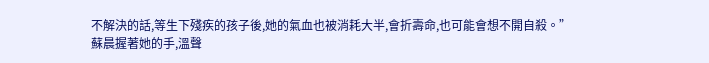不解決的話,等生下殘疾的孩子後,她的氣血也被消耗大半,會折壽命,也可能會想不開自殺。”
蘇晨握著她的手,溫聲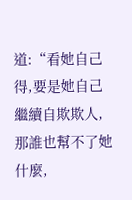道:“看她自己得,要是她自己繼續自欺欺人,那誰也幫不了她什麼,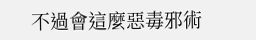不過會這麼惡毒邪術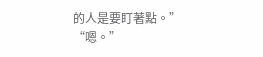的人是要盯著點。”
“嗯。”